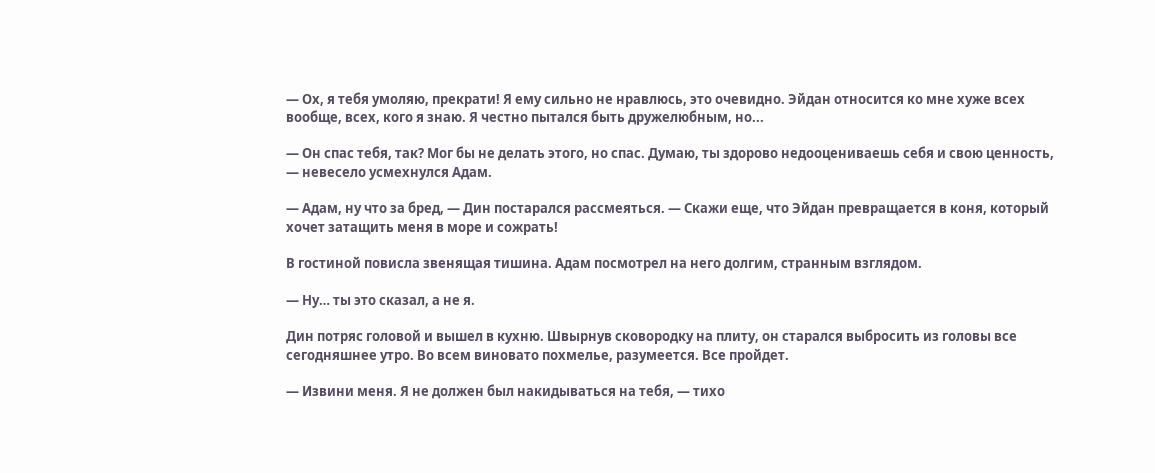— Ох, я тебя умоляю, прекрати! Я ему сильно не нравлюсь, это очевидно. Эйдан относится ко мне хуже всех вообще, всех, кого я знаю. Я честно пытался быть дружелюбным, но...

— Он спас тебя, так? Мог бы не делать этого, но спас. Думаю, ты здорово недооцениваешь себя и свою ценность, — невесело усмехнулся Адам.

— Адам, ну что за бред, — Дин постарался рассмеяться. — Скажи еще, что Эйдан превращается в коня, который хочет затащить меня в море и сожрать!

В гостиной повисла звенящая тишина. Адам посмотрел на него долгим, странным взглядом.

— Ну… ты это сказал, а не я.

Дин потряс головой и вышел в кухню. Швырнув сковородку на плиту, он старался выбросить из головы все сегодняшнее утро. Во всем виновато похмелье, разумеется. Все пройдет.

— Извини меня. Я не должен был накидываться на тебя, — тихо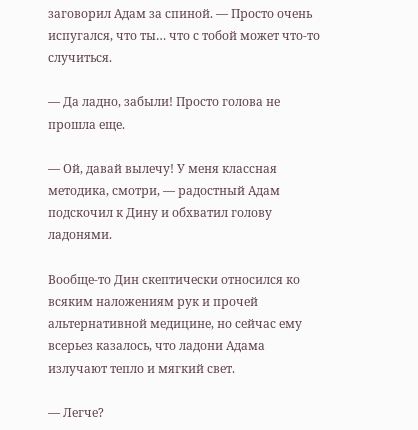заговорил Адам за спиной. — Просто очень испугался, что ты… что с тобой может что-то случиться.

— Да ладно, забыли! Просто голова не прошла еще.

— Ой, давай вылечу! У меня классная методика, смотри, — радостный Адам подскочил к Дину и обхватил голову ладонями.

Вообще-то Дин скептически относился ко всяким наложениям рук и прочей альтернативной медицине, но сейчас ему всерьез казалось, что ладони Адама излучают тепло и мягкий свет.

— Легче?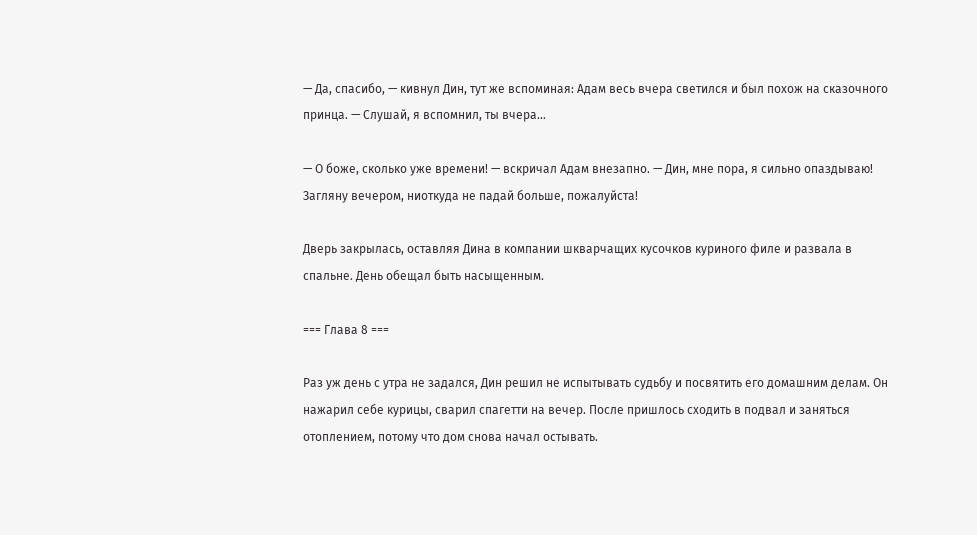— Да, спасибо, — кивнул Дин, тут же вспоминая: Адам весь вчера светился и был похож на сказочного принца. — Слушай, я вспомнил, ты вчера…

— О боже, сколько уже времени! — вскричал Адам внезапно. — Дин, мне пора, я сильно опаздываю! Загляну вечером, ниоткуда не падай больше, пожалуйста!

Дверь закрылась, оставляя Дина в компании шкварчащих кусочков куриного филе и развала в спальне. День обещал быть насыщенным.

=== Глава 8 ===

Раз уж день с утра не задался, Дин решил не испытывать судьбу и посвятить его домашним делам. Он нажарил себе курицы, сварил спагетти на вечер. После пришлось сходить в подвал и заняться отоплением, потому что дом снова начал остывать.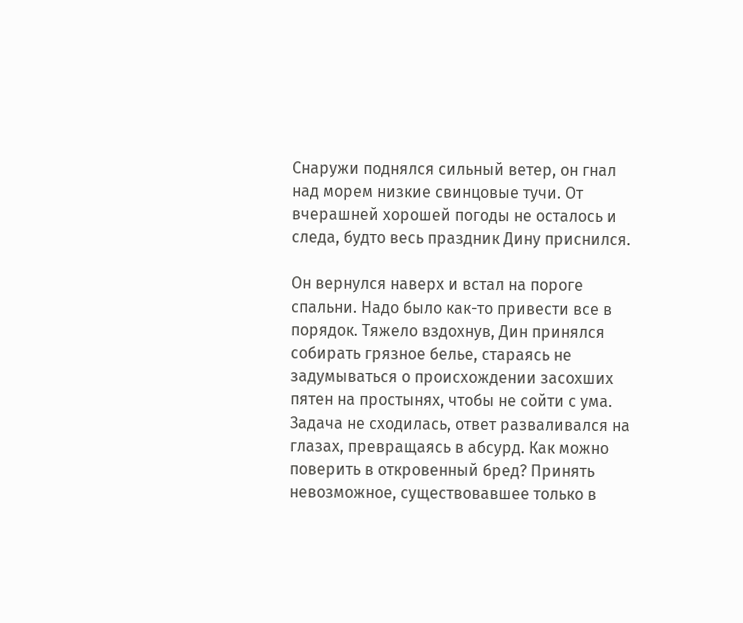Снаружи поднялся сильный ветер, он гнал над морем низкие свинцовые тучи. От вчерашней хорошей погоды не осталось и следа, будто весь праздник Дину приснился.

Он вернулся наверх и встал на пороге спальни. Надо было как-то привести все в порядок. Тяжело вздохнув, Дин принялся собирать грязное белье, стараясь не задумываться о происхождении засохших пятен на простынях, чтобы не сойти с ума. Задача не сходилась, ответ разваливался на глазах, превращаясь в абсурд. Как можно поверить в откровенный бред? Принять невозможное, существовавшее только в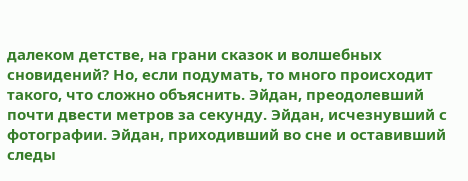далеком детстве, на грани сказок и волшебных сновидений? Но, если подумать, то много происходит такого, что сложно объяснить. Эйдан, преодолевший почти двести метров за секунду. Эйдан, исчезнувший с фотографии. Эйдан, приходивший во сне и оставивший следы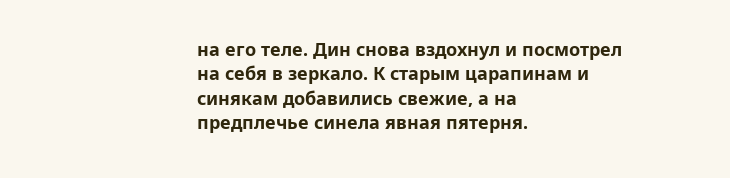на его теле. Дин снова вздохнул и посмотрел на себя в зеркало. К старым царапинам и синякам добавились свежие, а на предплечье синела явная пятерня.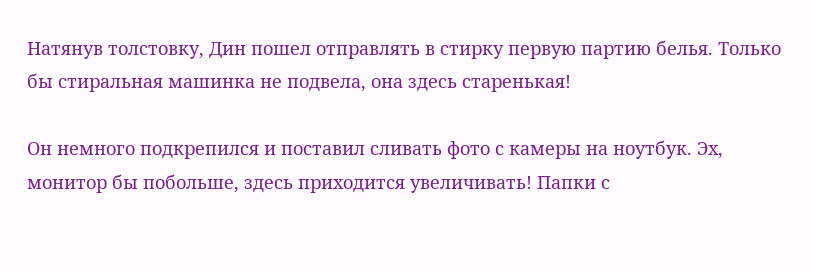Натянув толстовку, Дин пошел отправлять в стирку первую партию белья. Только бы стиральная машинка не подвела, она здесь старенькая!

Он немного подкрепился и поставил сливать фото с камеры на ноутбук. Эх, монитор бы побольше, здесь приходится увеличивать! Папки с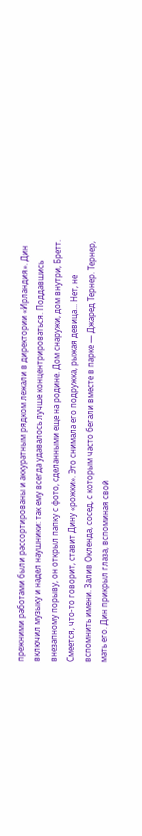прежними работами были рассортированы и аккуратным рядком лежали в директории «Ирландия». Дин включил музыку и надел наушники: так ему всегда удавалось лучше концентрироваться. Поддавшись внезапному порыву, он открыл папку с фото, сделанными еще на родине. Дом снаружи, дом внутри, Бретт. Смеется, что-то говорит, ставит Дину «рожки». Это снимала его подружка, рыжая девица... Нет, не вспомнить имени. Залив Окленда, сосед, с которым часто бегали вместе в парке — Джаред Тернер. Тернер, мать его. Дин прикрыл глаза, вспоминая свой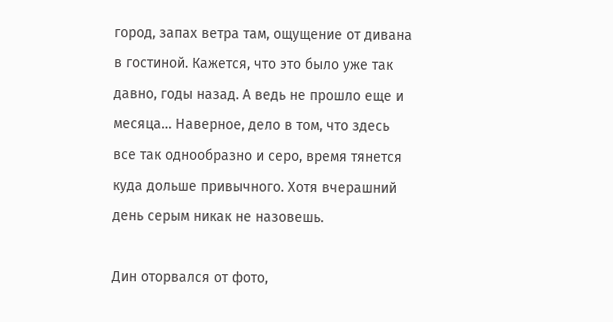город, запах ветра там, ощущение от дивана в гостиной. Кажется, что это было уже так давно, годы назад. А ведь не прошло еще и месяца… Наверное, дело в том, что здесь все так однообразно и серо, время тянется куда дольше привычного. Хотя вчерашний день серым никак не назовешь.

Дин оторвался от фото,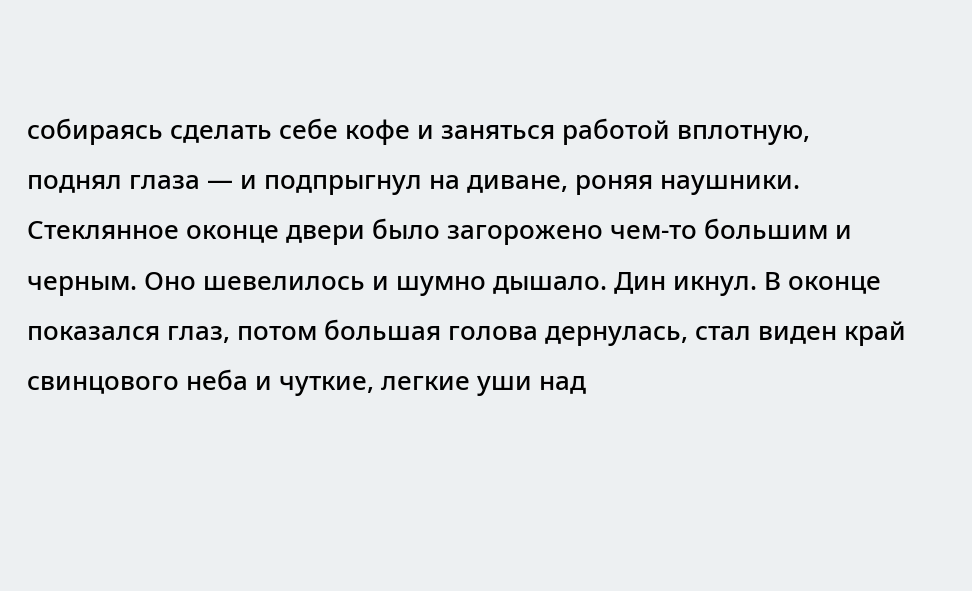собираясь сделать себе кофе и заняться работой вплотную, поднял глаза — и подпрыгнул на диване, роняя наушники. Стеклянное оконце двери было загорожено чем-то большим и черным. Оно шевелилось и шумно дышало. Дин икнул. В оконце показался глаз, потом большая голова дернулась, стал виден край свинцового неба и чуткие, легкие уши над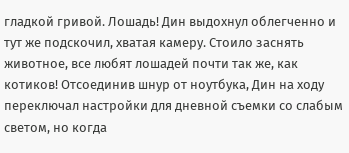гладкой гривой. Лошадь! Дин выдохнул облегченно и тут же подскочил, хватая камеру. Стоило заснять животное, все любят лошадей почти так же, как котиков! Отсоединив шнур от ноутбука, Дин на ходу переключал настройки для дневной съемки со слабым светом, но когда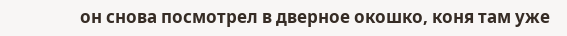он снова посмотрел в дверное окошко, коня там уже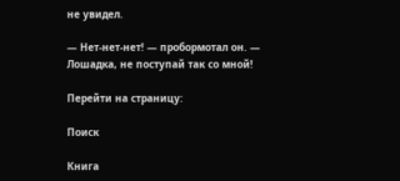не увидел.

— Нет-нет-нет! — пробормотал он. — Лошадка, не поступай так со мной!

Перейти на страницу:

Поиск

Книга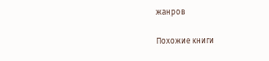жанров

Похожие книги